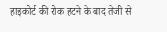हाइकोर्ट की रोक हटने के बाद तेजी से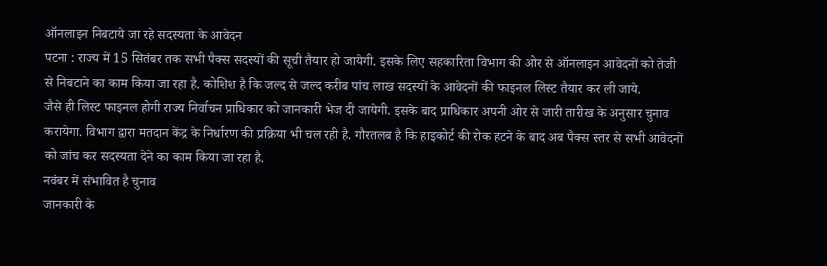ऑनलाइन निबटाये जा रहे सदस्यता के आवेदन
पटना : राज्य में 15 सितंबर तक सभी पैक्स सदस्यों की सूची तैयार हो जायेगी. इसके लिए सहकारिता विभाग की ओर से ऑनलाइन आवेदनों को तेजी से निबटाने का काम किया जा रहा है. कोशिश है कि जल्द से जल्द करीब पांच लाख सदस्यों के आवेदनों की फाइनल लिस्ट तैयार कर ली जाये.
जैसे ही लिस्ट फाइनल होगी राज्य निर्वाचन प्राधिकार को जानकारी भेज दी जायेगी. इसके बाद प्राधिकार अपनी ओर से जारी तारीख के अनुसार चुनाव करायेगा. विभाग द्वारा मतदान केंद्र के निर्धारण की प्रक्रिया भी चल रही है. गौरतलब है कि हाइकोर्ट की रोक हटने के बाद अब पैक्स स्तर से सभी आवेदनों को जांच कर सदस्यता देने का काम किया जा रहा है.
नवंबर में संभावित है चुनाव
जानकारी के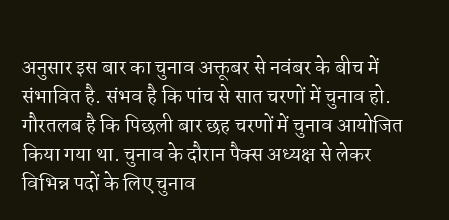अनुसार इस बार का चुनाव अक्तूबर से नवंबर के बीच में संभावित है. संभव है कि पांच से सात चरणों में चुनाव हो. गौरतलब है कि पिछली बार छह चरणों में चुनाव आयोजित किया गया था. चुनाव के दौरान पैक्स अध्यक्ष से लेकर विभिन्न पदों के लिए चुनाव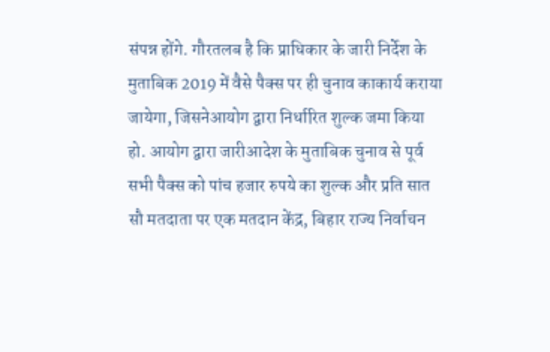संपन्न होंगे. गौरतलब है कि प्राधिकार के जारी निर्देश के मुताबिक 2019 में वैसे पैक्स पर ही चुनाव काकार्य कराया जायेगा, जिसनेआयोग द्वारा निर्धारित शुल्क जमा किया हो. आयोग द्वारा जारीआदेश के मुताबिक चुनाव से पूर्व सभी पैक्स को पांच हजार रुपये का शुल्क और प्रति सात सौ मतदाता पर एक मतदान केंद्र, बिहार राज्य निर्वाचन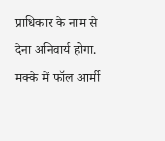प्राधिकार के नाम से देना अनिवार्य होगा.
मक्के में फॉल आर्मी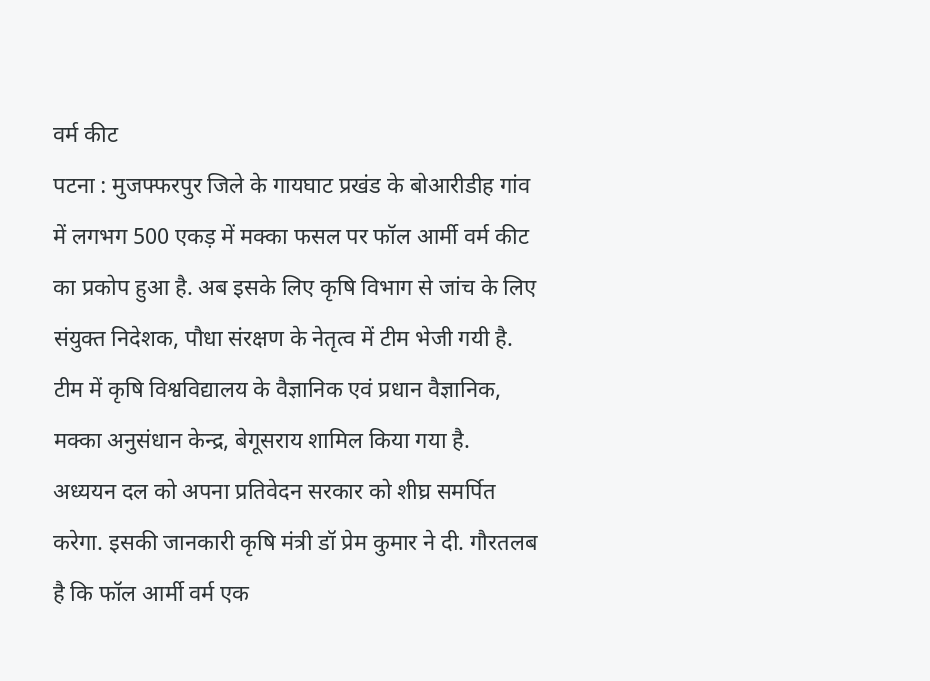वर्म कीट
पटना : मुजफ्फरपुर जिले के गायघाट प्रखंड के बोआरीडीह गांव में लगभग 500 एकड़ में मक्का फसल पर फॉल आर्मी वर्म कीट का प्रकोप हुआ है. अब इसके लिए कृषि विभाग से जांच के लिए संयुक्त निदेशक, पौधा संरक्षण के नेतृत्व में टीम भेजी गयी है. टीम में कृषि विश्वविद्यालय के वैज्ञानिक एवं प्रधान वैज्ञानिक, मक्का अनुसंधान केन्द्र, बेगूसराय शामिल किया गया है.
अध्ययन दल को अपना प्रतिवेदन सरकार को शीघ्र समर्पित करेगा. इसकी जानकारी कृषि मंत्री डॉ प्रेम कुमार ने दी. गौरतलब है कि फॉल आर्मी वर्म एक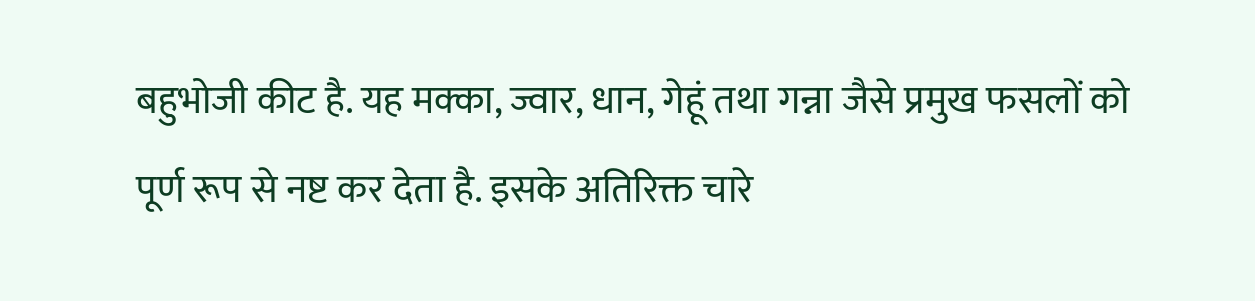बहुभोजी कीट है. यह मक्का, ज्वार, धान, गेहूं तथा गन्ना जैसे प्रमुख फसलों को पूर्ण रूप से नष्ट कर देता है. इसके अतिरिक्त चारे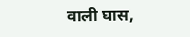वाली घास,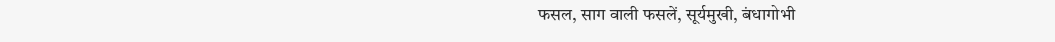फसल, साग वाली फसलें, सूर्यमुखी, बंधागोभी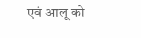एवं आलू को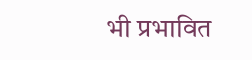भी प्रभावित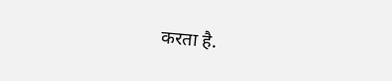करता है.